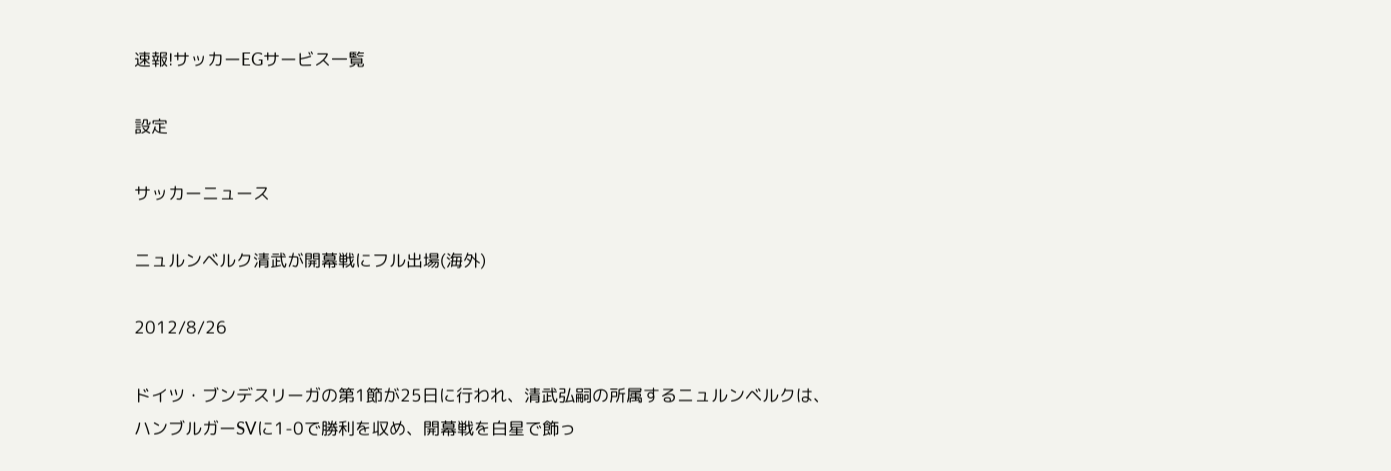速報!サッカーEGサービス一覧

設定

サッカーニュース

ニュルンベルク清武が開幕戦にフル出場(海外)

2012/8/26

ドイツ・ブンデスリーガの第1節が25日に行われ、清武弘嗣の所属するニュルンベルクは、ハンブルガーSVに1-0で勝利を収め、開幕戦を白星で飾っ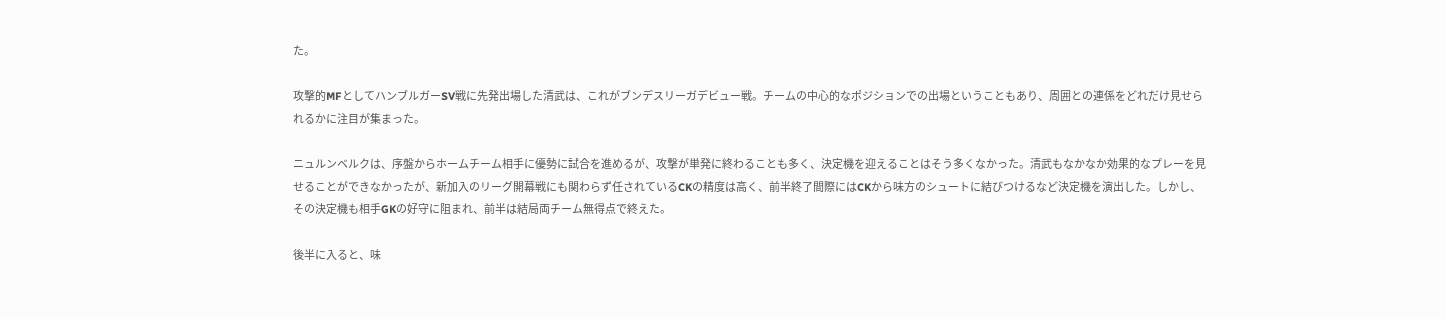た。

攻撃的MFとしてハンブルガーSV戦に先発出場した清武は、これがブンデスリーガデビュー戦。チームの中心的なポジションでの出場ということもあり、周囲との連係をどれだけ見せられるかに注目が集まった。

ニュルンベルクは、序盤からホームチーム相手に優勢に試合を進めるが、攻撃が単発に終わることも多く、決定機を迎えることはそう多くなかった。清武もなかなか効果的なプレーを見せることができなかったが、新加入のリーグ開幕戦にも関わらず任されているCKの精度は高く、前半終了間際にはCKから味方のシュートに結びつけるなど決定機を演出した。しかし、その決定機も相手GKの好守に阻まれ、前半は結局両チーム無得点で終えた。

後半に入ると、味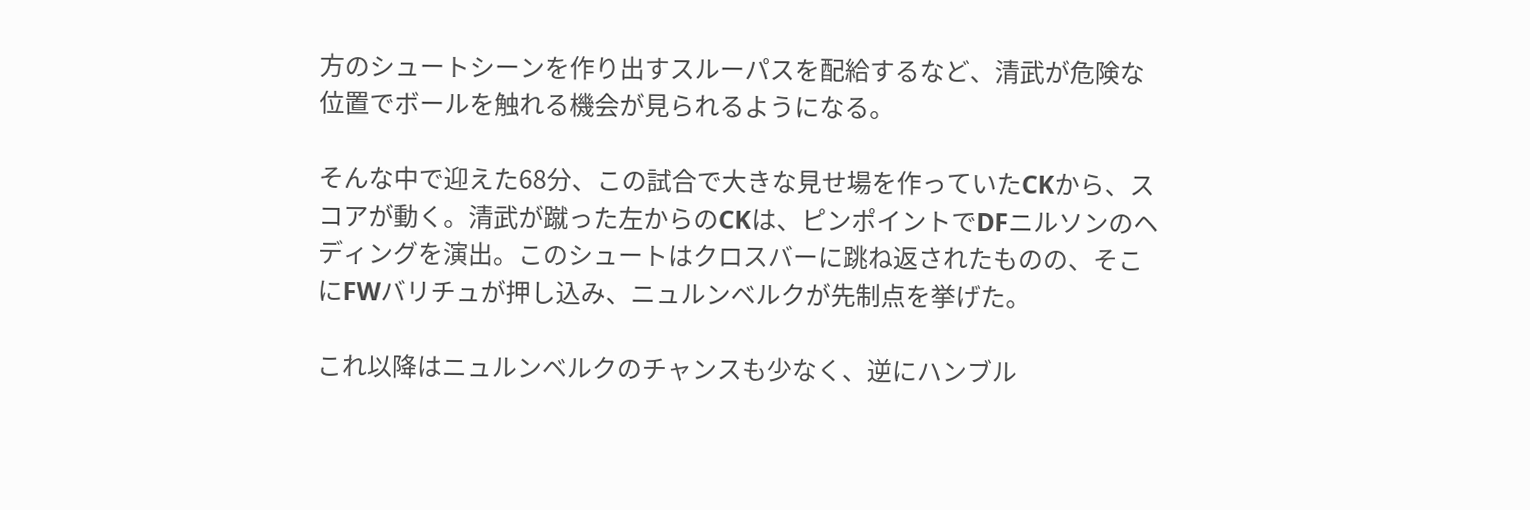方のシュートシーンを作り出すスルーパスを配給するなど、清武が危険な位置でボールを触れる機会が見られるようになる。

そんな中で迎えた68分、この試合で大きな見せ場を作っていたCKから、スコアが動く。清武が蹴った左からのCKは、ピンポイントでDFニルソンのヘディングを演出。このシュートはクロスバーに跳ね返されたものの、そこにFWバリチュが押し込み、ニュルンベルクが先制点を挙げた。

これ以降はニュルンベルクのチャンスも少なく、逆にハンブル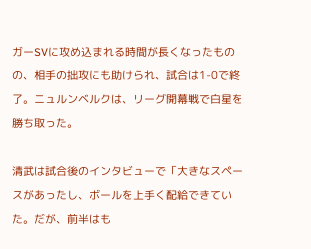ガーSVに攻め込まれる時間が長くなったものの、相手の拙攻にも助けられ、試合は1-0で終了。ニュルンベルクは、リーグ開幕戦で白星を勝ち取った。

清武は試合後のインタビューで「大きなスペースがあったし、ボールを上手く配給できていた。だが、前半はも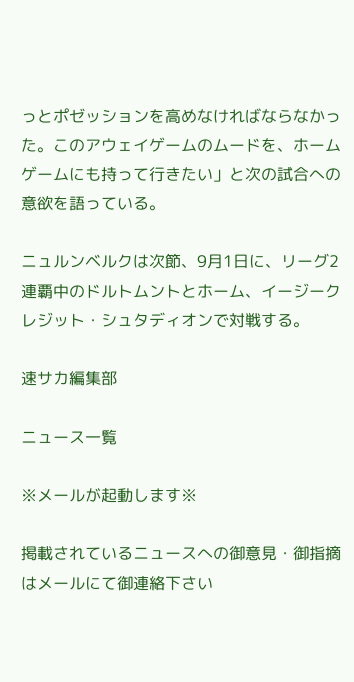っとポゼッションを高めなければならなかった。このアウェイゲームのムードを、ホームゲームにも持って行きたい」と次の試合への意欲を語っている。

ニュルンベルクは次節、9月1日に、リーグ2連覇中のドルトムントとホーム、イージークレジット・シュタディオンで対戦する。

速サカ編集部

ニュース一覧

※メールが起動します※

掲載されているニュースへの御意見・御指摘はメールにて御連絡下さい